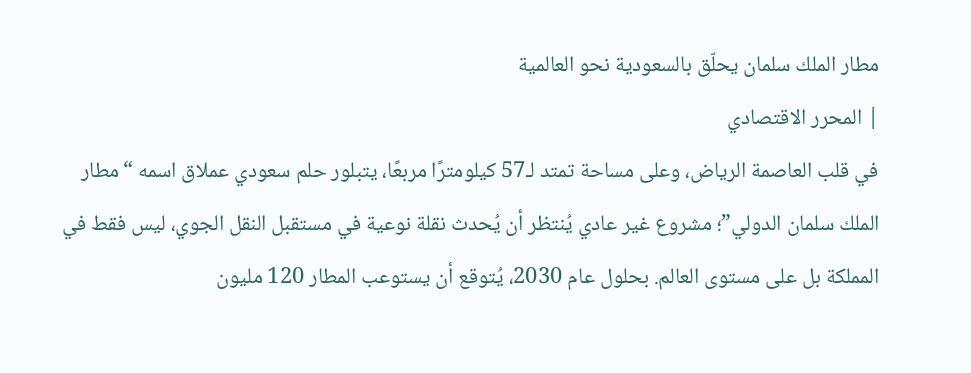مطار الملك سلمان يحلّق بالسعودية نحو العالمية
| المحرر الاقتصادي
في قلب العاصمة الرياض، وعلى مساحة تمتد لـ57 كيلومترًا مربعًا، يتبلور حلم سعودي عملاق اسمه “مطار الملك سلمان الدولي”؛ مشروع غير عادي يُنتظر أن يُحدث نقلة نوعية في مستقبل النقل الجوي، ليس فقط في المملكة بل على مستوى العالم. بحلول عام 2030، يُتوقع أن يستوعب المطار 120 مليون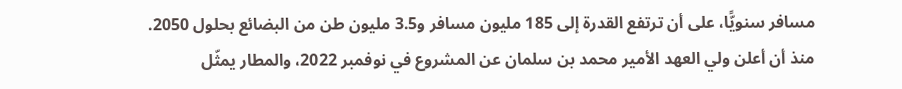مسافر سنويًّا، على أن ترتفع القدرة إلى 185 مليون مسافر و3.5 مليون طن من البضائع بحلول 2050.
منذ أن أعلن ولي العهد الأمير محمد بن سلمان عن المشروع في نوفمبر 2022، والمطار يمثّل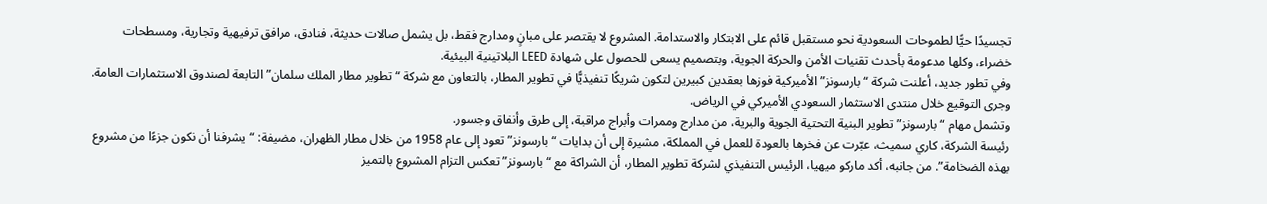تجسيدًا حيًّا لطموحات السعودية نحو مستقبل قائم على الابتكار والاستدامة. المشروع لا يقتصر على مبانٍ ومدارج فقط، بل يشمل صالات حديثة، فنادق، مرافق ترفيهية وتجارية، ومسطحات خضراء، وكلها مدعومة بأحدث تقنيات الأمن والحركة الجوية، وبتصميم يسعى للحصول على شهادة LEED البلاتينية البيئية.
وفي تطور جديد، أعلنت شركة “بارسونز” الأميركية فوزها بعقدين كبيرين لتكون شريكًا تنفيذيًّا في تطوير المطار، بالتعاون مع شركة “تطوير مطار الملك سلمان” التابعة لصندوق الاستثمارات العامة. وجرى التوقيع خلال منتدى الاستثمار السعودي الأميركي في الرياض.
وتشمل مهام “بارسونز” تطوير البنية التحتية الجوية والبرية، من مدارج وممرات وأبراج مراقبة، إلى طرق وأنفاق وجسور.
رئيسة الشركة، كاري سميث، عبّرت عن فخرها بالعودة للعمل في المملكة، مشيرة إلى أن بدايات “بارسونز” تعود إلى عام 1958 من خلال مطار الظهران، مضيفة: “يشرفنا أن نكون جزءًا من مشروع بهذه الضخامة”. من جانبه، أكد ماركو ميهيا، الرئيس التنفيذي لشركة تطوير المطار، أن الشراكة مع “بارسونز” تعكس التزام المشروع بالتميز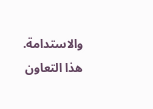والاستدامة.
هذا التعاون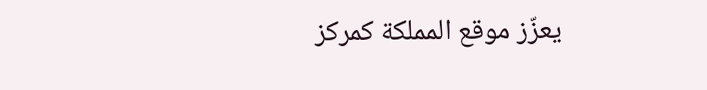يعزّز موقع المملكة كمركز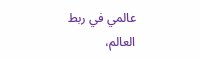عالمي في ربط العالم،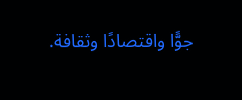جوًّا واقتصادًا وثقافة.